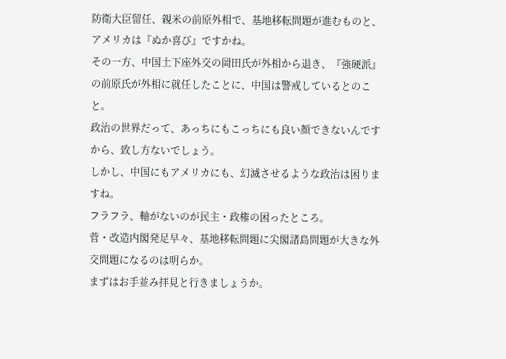防衛大臣留任、親米の前原外相で、基地移転問題が進むものと、アメリカは『ぬか喜び』ですかね。
その一方、中国土下座外交の岡田氏が外相から退き、『強硬派』の前原氏が外相に就任したことに、中国は警戒しているとのこと。
政治の世界だって、あっちにもこっちにも良い顔できないんですから、致し方ないでしょう。
しかし、中国にもアメリカにも、幻滅させるような政治は困りますね。
フラフラ、軸がないのが民主・政権の困ったところ。
菅・改造内閣発足早々、基地移転問題に尖閣諸島問題が大きな外交問題になるのは明らか。
まずはお手並み拝見と行きましょうか。